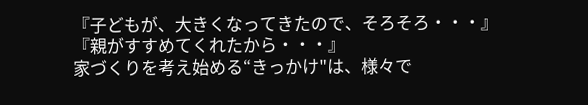『子どもが、大きくなってきたので、そろそろ・・・』
『親がすすめてくれたから・・・』
家づくりを考え始める“きっかけ"は、様々で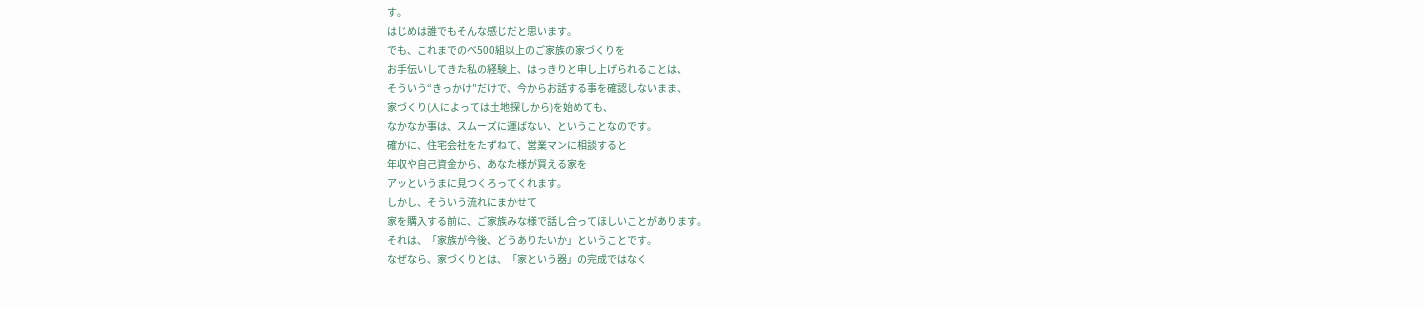す。
はじめは誰でもそんな感じだと思います。
でも、これまでのべ500組以上のご家族の家づくりを
お手伝いしてきた私の経験上、はっきりと申し上げられることは、
そういう“きっかけ"だけで、今からお話する事を確認しないまま、
家づくり(人によっては土地探しから)を始めても、
なかなか事は、スムーズに運ばない、ということなのです。
確かに、住宅会社をたずねて、営業マンに相談すると
年収や自己資金から、あなた様が買える家を
アッというまに見つくろってくれます。
しかし、そういう流れにまかせて
家を購入する前に、ご家族みな様で話し合ってほしいことがあります。
それは、「家族が今後、どうありたいか」ということです。
なぜなら、家づくりとは、「家という器」の完成ではなく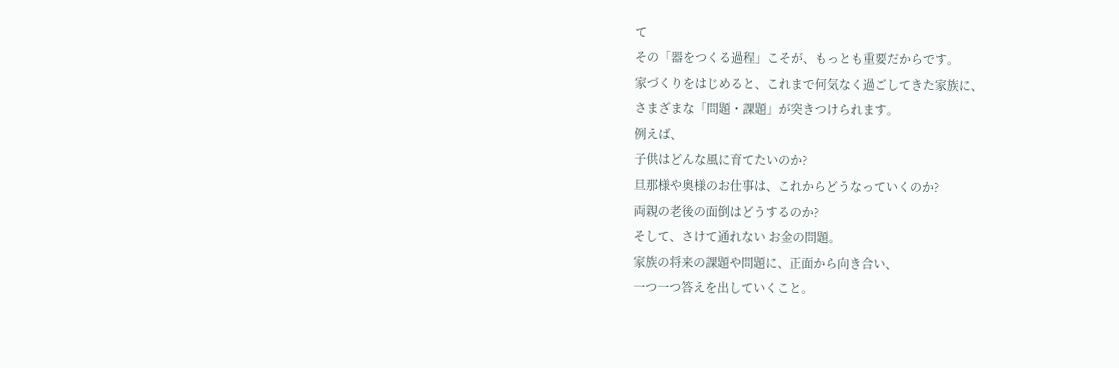て
その「器をつくる過程」こそが、もっとも重要だからです。
家づくりをはじめると、これまで何気なく過ごしてきた家族に、
さまざまな「問題・課題」が突きつけられます。
例えば、
子供はどんな風に育てたいのか?
旦那様や奥様のお仕事は、これからどうなっていくのか?
両親の老後の面倒はどうするのか?
そして、さけて通れない お金の問題。
家族の将来の課題や問題に、正面から向き合い、
一つ一つ答えを出していくこと。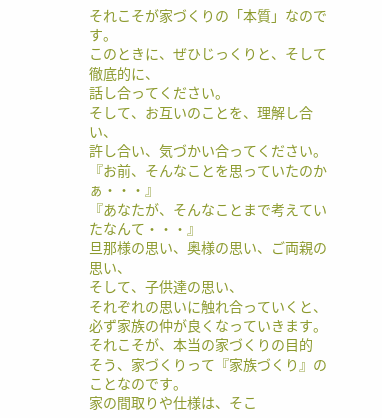それこそが家づくりの「本質」なのです。
このときに、ぜひじっくりと、そして徹底的に、
話し合ってください。
そして、お互いのことを、理解し合い、
許し合い、気づかい合ってください。
『お前、そんなことを思っていたのかぁ・・・』
『あなたが、そんなことまで考えていたなんて・・・』
旦那様の思い、奥様の思い、ご両親の思い、
そして、子供達の思い、
それぞれの思いに触れ合っていくと、
必ず家族の仲が良くなっていきます。
それこそが、本当の家づくりの目的
そう、家づくりって『家族づくり』のことなのです。
家の間取りや仕様は、そこ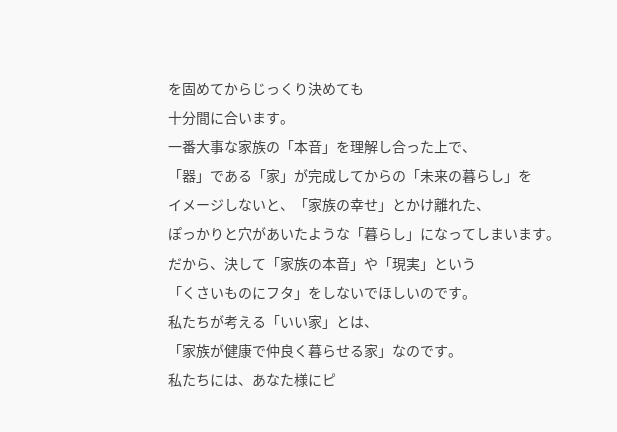を固めてからじっくり決めても
十分間に合います。
一番大事な家族の「本音」を理解し合った上で、
「器」である「家」が完成してからの「未来の暮らし」を
イメージしないと、「家族の幸せ」とかけ離れた、
ぽっかりと穴があいたような「暮らし」になってしまいます。
だから、決して「家族の本音」や「現実」という
「くさいものにフタ」をしないでほしいのです。
私たちが考える「いい家」とは、
「家族が健康で仲良く暮らせる家」なのです。
私たちには、あなた様にピ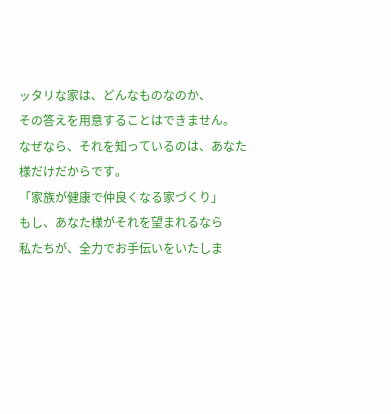ッタリな家は、どんなものなのか、
その答えを用意することはできません。
なぜなら、それを知っているのは、あなた様だけだからです。
「家族が健康で仲良くなる家づくり」
もし、あなた様がそれを望まれるなら
私たちが、全力でお手伝いをいたしま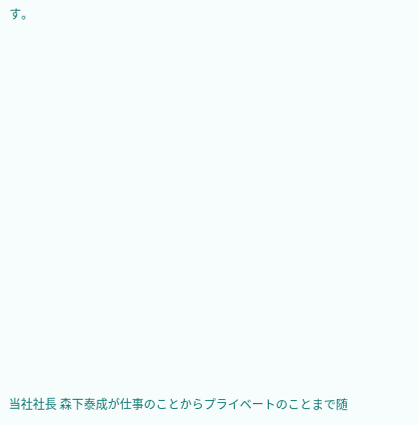す。















当社社長 森下泰成が仕事のことからプライベートのことまで随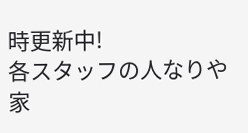時更新中!
各スタッフの人なりや家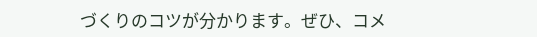づくりのコツが分かります。ぜひ、コメ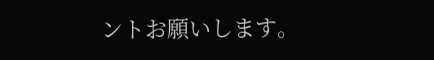ントお願いします。